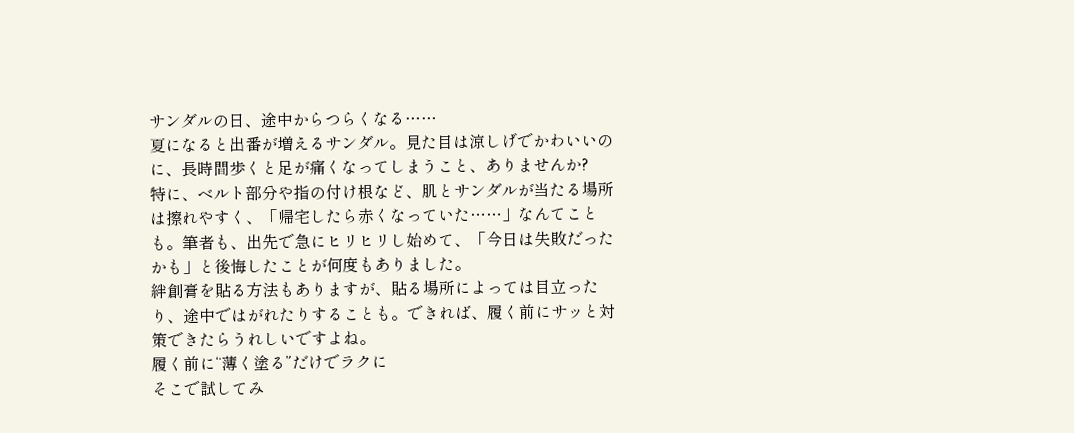サンダルの日、途中からつらくなる……
夏になると出番が増えるサンダル。見た目は涼しげでかわいいのに、長時間歩くと足が痛くなってしまうこと、ありませんか?
特に、ベルト部分や指の付け根など、肌とサンダルが当たる場所は擦れやすく、「帰宅したら赤くなっていた……」なんてことも。筆者も、出先で急にヒリヒリし始めて、「今日は失敗だったかも」と後悔したことが何度もありました。
絆創膏を貼る方法もありますが、貼る場所によっては目立ったり、途中ではがれたりすることも。できれば、履く前にサッと対策できたらうれしいですよね。
履く前に“薄く塗る”だけでラクに
そこで試してみ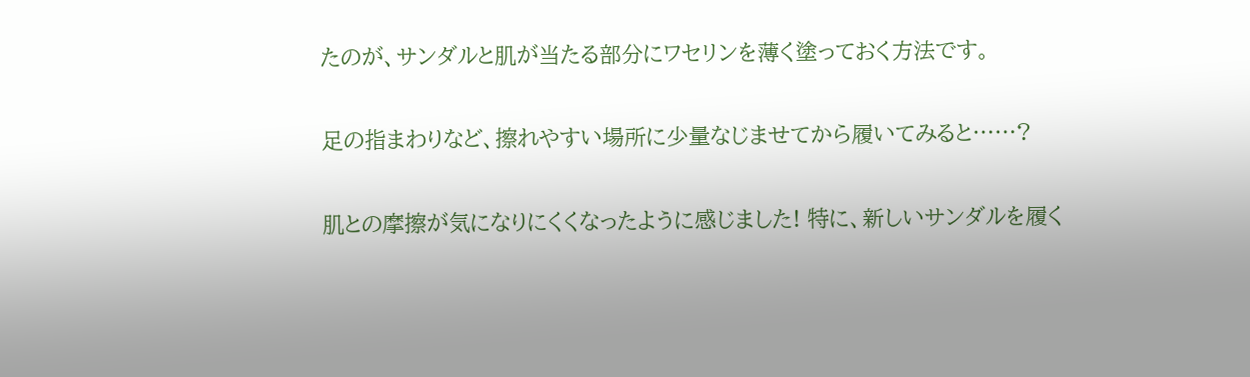たのが、サンダルと肌が当たる部分にワセリンを薄く塗っておく方法です。

足の指まわりなど、擦れやすい場所に少量なじませてから履いてみると……?

肌との摩擦が気になりにくくなったように感じました! 特に、新しいサンダルを履く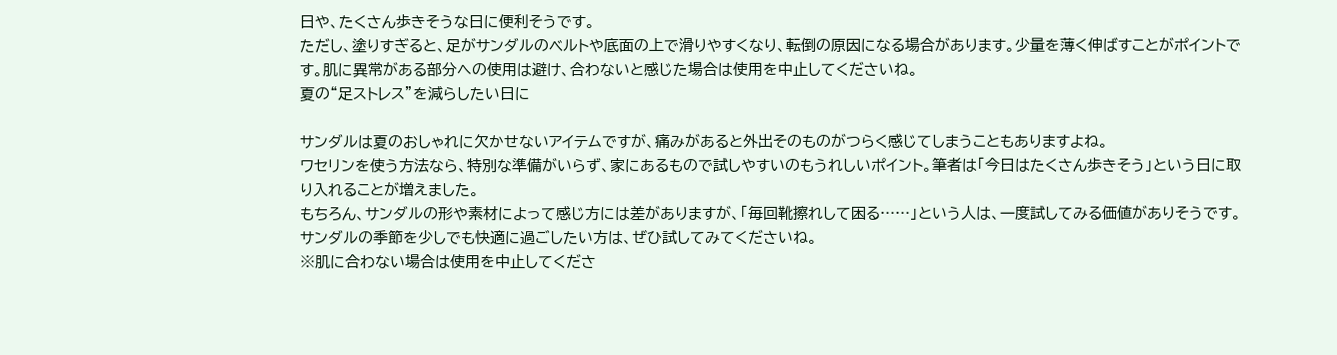日や、たくさん歩きそうな日に便利そうです。
ただし、塗りすぎると、足がサンダルのベルトや底面の上で滑りやすくなり、転倒の原因になる場合があります。少量を薄く伸ばすことがポイントです。肌に異常がある部分への使用は避け、合わないと感じた場合は使用を中止してくださいね。
夏の“足ストレス”を減らしたい日に

サンダルは夏のおしゃれに欠かせないアイテムですが、痛みがあると外出そのものがつらく感じてしまうこともありますよね。
ワセリンを使う方法なら、特別な準備がいらず、家にあるもので試しやすいのもうれしいポイント。筆者は「今日はたくさん歩きそう」という日に取り入れることが増えました。
もちろん、サンダルの形や素材によって感じ方には差がありますが、「毎回靴擦れして困る……」という人は、一度試してみる価値がありそうです。
サンダルの季節を少しでも快適に過ごしたい方は、ぜひ試してみてくださいね。
※肌に合わない場合は使用を中止してくださ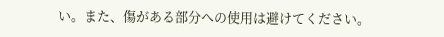い。また、傷がある部分への使用は避けてください。